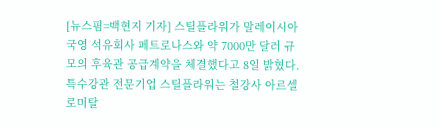[뉴스핌=백현지 기자] 스틸플라워가 말레이시아 국영 석유회사 페트로나스와 약 7000만 달러 규모의 후육관 공급계약을 체결했다고 8일 밝혔다.
특수강관 전문기업 스틸플라워는 철강사 아르셀로미탈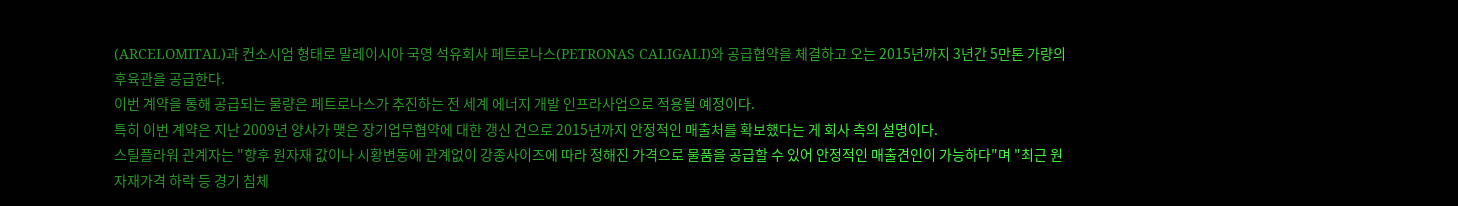(ARCELOMITAL)과 컨소시엄 형태로 말레이시아 국영 석유회사 페트로나스(PETRONAS CALIGALI)와 공급협약을 체결하고 오는 2015년까지 3년간 5만톤 가량의 후육관을 공급한다.
이번 계약을 통해 공급되는 물량은 페트로나스가 추진하는 전 세계 에너지 개발 인프라사업으로 적용될 예정이다.
특히 이번 계약은 지난 2009년 양사가 맺은 장기업무협약에 대한 갱신 건으로 2015년까지 안정적인 매출처를 확보했다는 게 회사 측의 설명이다.
스틸플라워 관계자는 "향후 원자재 값이나 시황변동에 관계없이 강종사이즈에 따라 정해진 가격으로 물품을 공급할 수 있어 안정적인 매출견인이 가능하다"며 "최근 원자재가격 하락 등 경기 침체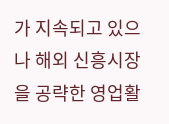가 지속되고 있으나 해외 신흥시장을 공략한 영업활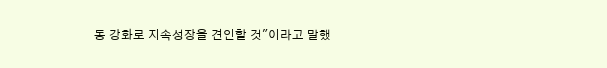동 강화로 지속성장을 견인할 것"이라고 말했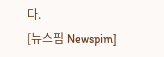다.
[뉴스핌 Newspim]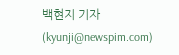백현지 기자 (kyunji@newspim.com)